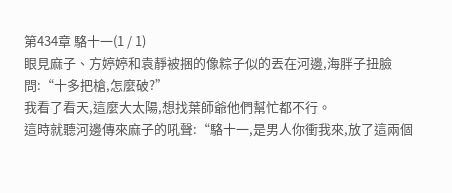第434章 駱十一(1 / 1)
眼見麻子、方婷婷和袁靜被捆的像粽子似的丟在河邊,海胖子扭臉問:“十多把槍,怎麼破?”
我看了看天,這麼大太陽,想找葉師爺他們幫忙都不行。
這時就聽河邊傳來麻子的吼聲:“駱十一,是男人你衝我來,放了這兩個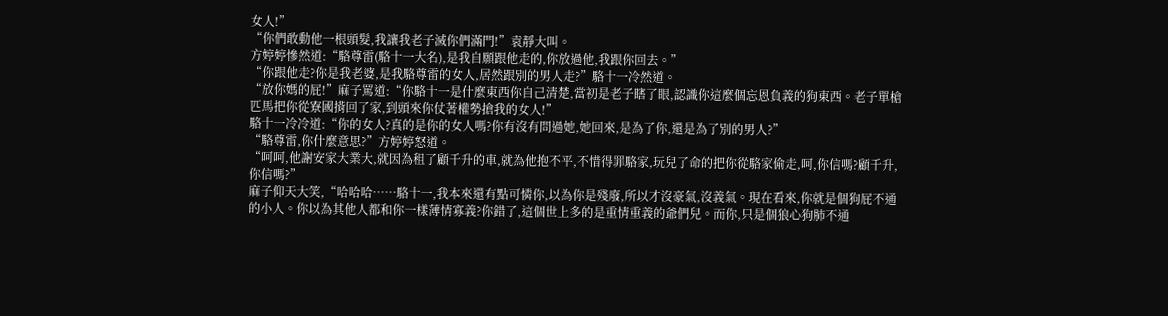女人!”
“你們敢動他一根頭髮,我讓我老子滅你們滿門!”袁靜大叫。
方婷婷慘然道:“駱尊雷(駱十一大名),是我自願跟他走的,你放過他,我跟你回去。”
“你跟他走?你是我老婆,是我駱尊雷的女人,居然跟別的男人走?”駱十一冷然道。
“放你媽的屁!”麻子罵道:“你駱十一是什麼東西你自己清楚,當初是老子瞎了眼,認識你這麼個忘恩負義的狗東西。老子單槍匹馬把你從寮國揹回了家,到頭來你仗著權勢搶我的女人!”
駱十一冷冷道:“你的女人?真的是你的女人嗎?你有沒有問過她,她回來,是為了你,還是為了別的男人?”
“駱尊雷,你什麼意思?”方婷婷怒道。
“呵呵,他謝安家大業大,就因為租了顧千升的車,就為他抱不平,不惜得罪駱家,玩兒了命的把你從駱家偷走,呵,你信嗎?顧千升,你信嗎?”
麻子仰天大笑,“哈哈哈……駱十一,我本來還有點可憐你,以為你是殘廢,所以才沒豪氣,沒義氣。現在看來,你就是個狗屁不通的小人。你以為其他人都和你一樣薄情寡義?你錯了,這個世上多的是重情重義的爺們兒。而你,只是個狼心狗肺不通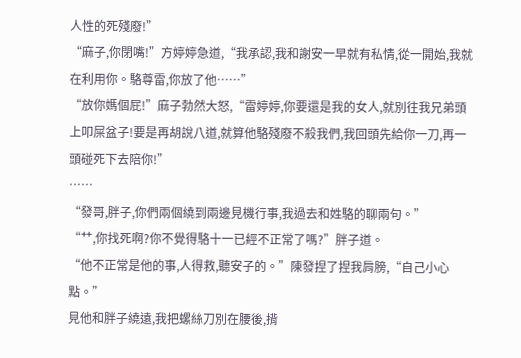人性的死殘廢!”
“麻子,你閉嘴!”方婷婷急道,“我承認,我和謝安一早就有私情,從一開始,我就在利用你。駱尊雷,你放了他……”
“放你媽個屁!”麻子勃然大怒,“雷婷婷,你要還是我的女人,就別往我兄弟頭上叩屎盆子!要是再胡說八道,就算他駱殘廢不殺我們,我回頭先給你一刀,再一頭碰死下去陪你!”
……
“發哥,胖子,你們兩個繞到兩邊見機行事,我過去和姓駱的聊兩句。”
“艹,你找死啊?你不覺得駱十一已經不正常了嗎?”胖子道。
“他不正常是他的事,人得救,聽安子的。”陳發捏了捏我肩膀,“自己小心點。”
見他和胖子繞遠,我把螺絲刀別在腰後,揹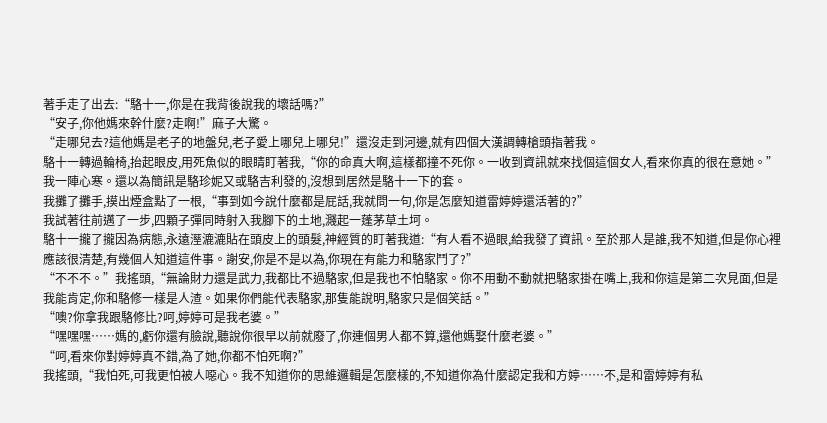著手走了出去:“駱十一,你是在我背後說我的壞話嗎?”
“安子,你他媽來幹什麼?走啊!”麻子大驚。
“走哪兒去?這他媽是老子的地盤兒,老子愛上哪兒上哪兒!”還沒走到河邊,就有四個大漢調轉槍頭指著我。
駱十一轉過輪椅,抬起眼皮,用死魚似的眼睛盯著我,“你的命真大啊,這樣都撞不死你。一收到資訊就來找個這個女人,看來你真的很在意她。”
我一陣心寒。還以為簡訊是駱珍妮又或駱吉利發的,沒想到居然是駱十一下的套。
我攤了攤手,摸出煙盒點了一根,“事到如今說什麼都是屁話,我就問一句,你是怎麼知道雷婷婷還活著的?”
我試著往前邁了一步,四顆子彈同時射入我腳下的土地,濺起一蓬茅草土坷。
駱十一攏了攏因為病態,永遠溼漉漉貼在頭皮上的頭髮,神經質的盯著我道:“有人看不過眼,給我發了資訊。至於那人是誰,我不知道,但是你心裡應該很清楚,有幾個人知道這件事。謝安,你是不是以為,你現在有能力和駱家鬥了?”
“不不不。”我搖頭,“無論財力還是武力,我都比不過駱家,但是我也不怕駱家。你不用動不動就把駱家掛在嘴上,我和你這是第二次見面,但是我能肯定,你和駱修一樣是人渣。如果你們能代表駱家,那隻能說明,駱家只是個笑話。”
“噢?你拿我跟駱修比?呵,婷婷可是我老婆。”
“嘿嘿嘿……媽的,虧你還有臉說,聽說你很早以前就廢了,你連個男人都不算,還他媽娶什麼老婆。”
“呵,看來你對婷婷真不錯,為了她,你都不怕死啊?”
我搖頭,“我怕死,可我更怕被人噁心。我不知道你的思維邏輯是怎麼樣的,不知道你為什麼認定我和方婷……不,是和雷婷婷有私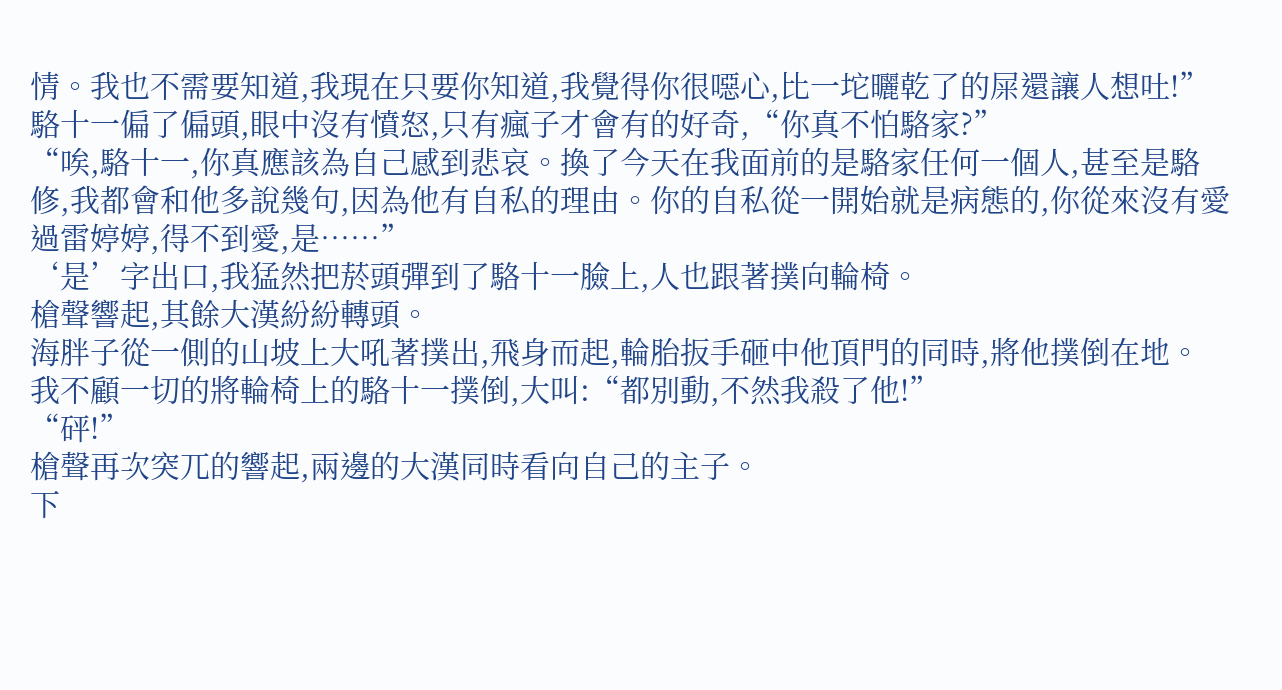情。我也不需要知道,我現在只要你知道,我覺得你很噁心,比一坨曬乾了的屎還讓人想吐!”
駱十一偏了偏頭,眼中沒有憤怒,只有瘋子才會有的好奇,“你真不怕駱家?”
“唉,駱十一,你真應該為自己感到悲哀。換了今天在我面前的是駱家任何一個人,甚至是駱修,我都會和他多說幾句,因為他有自私的理由。你的自私從一開始就是病態的,你從來沒有愛過雷婷婷,得不到愛,是……”
‘是’字出口,我猛然把菸頭彈到了駱十一臉上,人也跟著撲向輪椅。
槍聲響起,其餘大漢紛紛轉頭。
海胖子從一側的山坡上大吼著撲出,飛身而起,輪胎扳手砸中他頂門的同時,將他撲倒在地。
我不顧一切的將輪椅上的駱十一撲倒,大叫:“都別動,不然我殺了他!”
“砰!”
槍聲再次突兀的響起,兩邊的大漢同時看向自己的主子。
下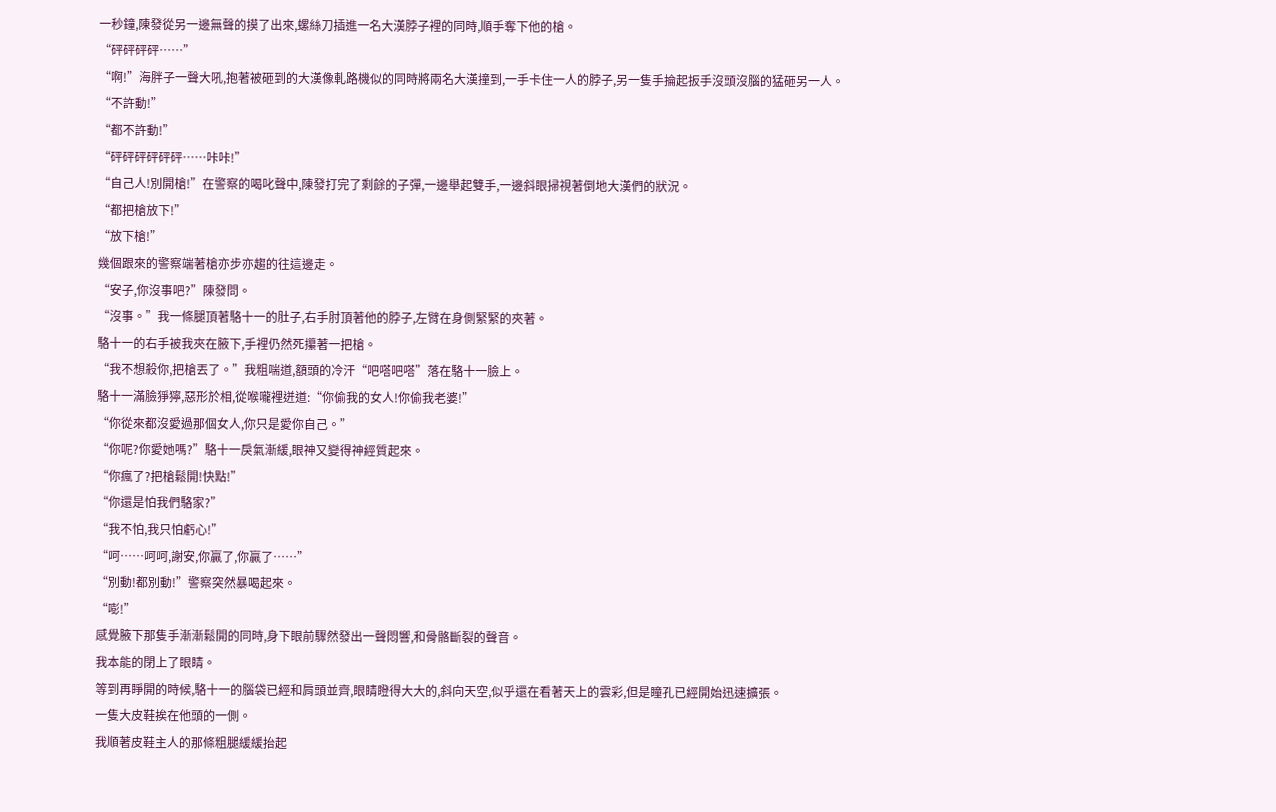一秒鐘,陳發從另一邊無聲的摸了出來,螺絲刀插進一名大漢脖子裡的同時,順手奪下他的槍。
“砰砰砰砰……”
“啊!”海胖子一聲大吼,抱著被砸到的大漢像軋路機似的同時將兩名大漢撞到,一手卡住一人的脖子,另一隻手掄起扳手沒頭沒腦的猛砸另一人。
“不許動!”
“都不許動!”
“砰砰砰砰砰砰……咔咔!”
“自己人!別開槍!”在警察的喝叱聲中,陳發打完了剩餘的子彈,一邊舉起雙手,一邊斜眼掃視著倒地大漢們的狀況。
“都把槍放下!”
“放下槍!”
幾個跟來的警察端著槍亦步亦趨的往這邊走。
“安子,你沒事吧?”陳發問。
“沒事。”我一條腿頂著駱十一的肚子,右手肘頂著他的脖子,左臂在身側緊緊的夾著。
駱十一的右手被我夾在腋下,手裡仍然死攥著一把槍。
“我不想殺你,把槍丟了。”我粗喘道,額頭的冷汗“吧嗒吧嗒”落在駱十一臉上。
駱十一滿臉猙獰,惡形於相,從喉嚨裡迸道:“你偷我的女人!你偷我老婆!”
“你從來都沒愛過那個女人,你只是愛你自己。”
“你呢?你愛她嗎?”駱十一戾氣漸緩,眼神又變得神經質起來。
“你瘋了?把槍鬆開!快點!”
“你還是怕我們駱家?”
“我不怕,我只怕虧心!”
“呵……呵呵,謝安,你贏了,你贏了……”
“別動!都別動!”警察突然暴喝起來。
“嘭!”
感覺腋下那隻手漸漸鬆開的同時,身下眼前驟然發出一聲悶響,和骨骼斷裂的聲音。
我本能的閉上了眼睛。
等到再睜開的時候,駱十一的腦袋已經和肩頭並齊,眼睛瞪得大大的,斜向天空,似乎還在看著天上的雲彩,但是瞳孔已經開始迅速擴張。
一隻大皮鞋挨在他頭的一側。
我順著皮鞋主人的那條粗腿緩緩抬起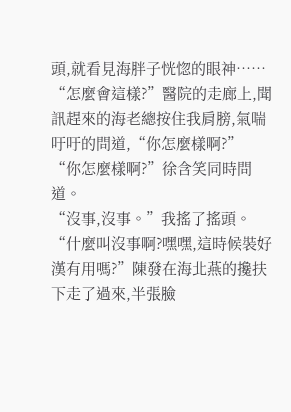頭,就看見海胖子恍惚的眼神……
“怎麼會這樣?”醫院的走廊上,聞訊趕來的海老總按住我肩膀,氣喘吁吁的問道,“你怎麼樣啊?”
“你怎麼樣啊?”徐含笑同時問道。
“沒事,沒事。”我搖了搖頭。
“什麼叫沒事啊?嘿嘿,這時候裝好漢有用嗎?”陳發在海北燕的攙扶下走了過來,半張臉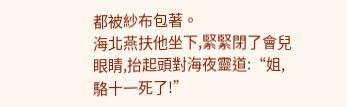都被紗布包著。
海北燕扶他坐下,緊緊閉了會兒眼睛,抬起頭對海夜靈道:“姐,駱十一死了!”